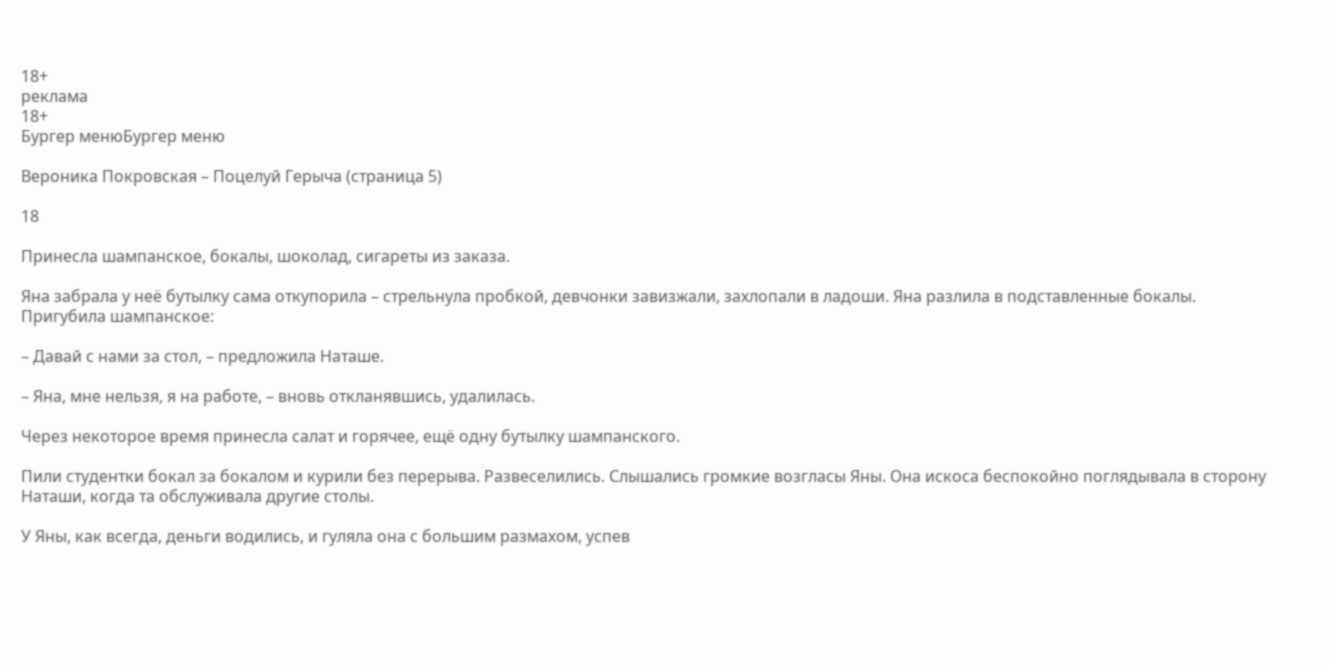18+
реклама
18+
Бургер менюБургер меню

Вероника Покровская – Поцелуй Герыча (страница 5)

18

Принесла шампанское, бокалы, шоколад, сигареты из заказа.

Яна забрала у неё бутылку сама откупорила – стрельнула пробкой, девчонки завизжали, захлопали в ладоши. Яна разлила в подставленные бокалы. Пригубила шампанское:

– Давай с нами за стол, – предложила Наташе.

– Яна, мне нельзя, я на работе, – вновь откланявшись, удалилась.

Через некоторое время принесла салат и горячее, ещё одну бутылку шампанского.

Пили студентки бокал за бокалом и курили без перерыва. Развеселились. Слышались громкие возгласы Яны. Она искоса беспокойно поглядывала в сторону Наташи, когда та обслуживала другие столы.

У Яны, как всегда, деньги водились, и гуляла она с большим размахом, успев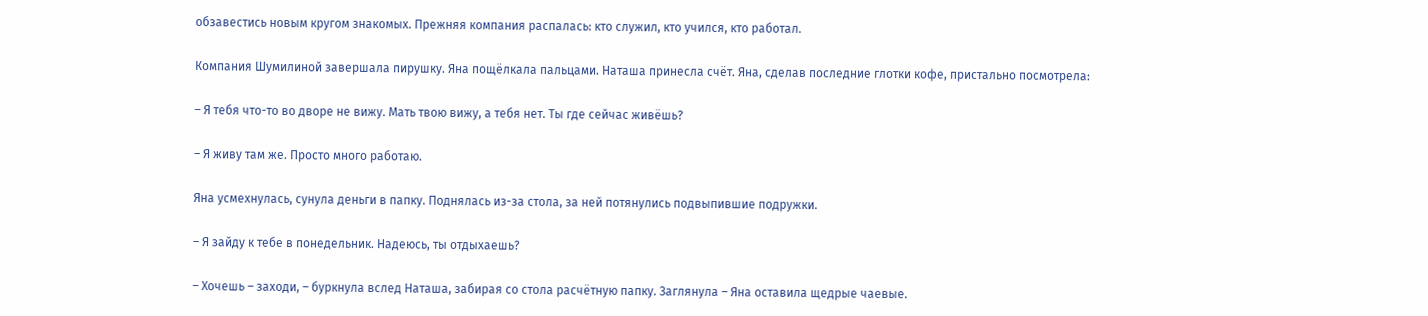обзавестись новым кругом знакомых. Прежняя компания распалась: кто служил, кто учился, кто работал.

Компания Шумилиной завершала пирушку. Яна пощёлкала пальцами. Наташа принесла счёт. Яна, сделав последние глотки кофе, пристально посмотрела:

– Я тебя что-то во дворе не вижу. Мать твою вижу, а тебя нет. Ты где сейчас живёшь?

– Я живу там же. Просто много работаю.

Яна усмехнулась, сунула деньги в папку. Поднялась из-за стола, за ней потянулись подвыпившие подружки.

– Я зайду к тебе в понедельник. Надеюсь, ты отдыхаешь?

– Хочешь – заходи, – буркнула вслед Наташа, забирая со стола расчётную папку. Заглянула – Яна оставила щедрые чаевые.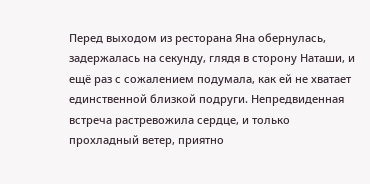Перед выходом из ресторана Яна обернулась, задержалась на секунду, глядя в сторону Наташи, и ещё раз с сожалением подумала, как ей не хватает единственной близкой подруги. Непредвиденная встреча растревожила сердце, и только прохладный ветер, приятно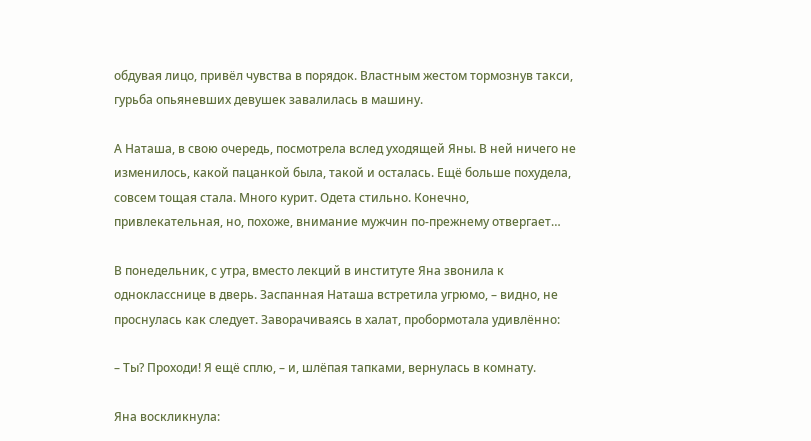обдувая лицо, привёл чувства в порядок. Властным жестом тормознув такси, гурьба опьяневших девушек завалилась в машину.

А Наташа, в свою очередь, посмотрела вслед уходящей Яны. В ней ничего не изменилось, какой пацанкой была, такой и осталась. Ещё больше похудела, совсем тощая стала. Много курит. Одета стильно. Конечно, привлекательная, но, похоже, внимание мужчин по-прежнему отвергает…

В понедельник, с утра, вместо лекций в институте Яна звонила к однокласснице в дверь. Заспанная Наташа встретила угрюмо, – видно, не проснулась как следует. Заворачиваясь в халат, пробормотала удивлённо:

– Ты? Проходи! Я ещё сплю, – и, шлёпая тапками, вернулась в комнату.

Яна воскликнула: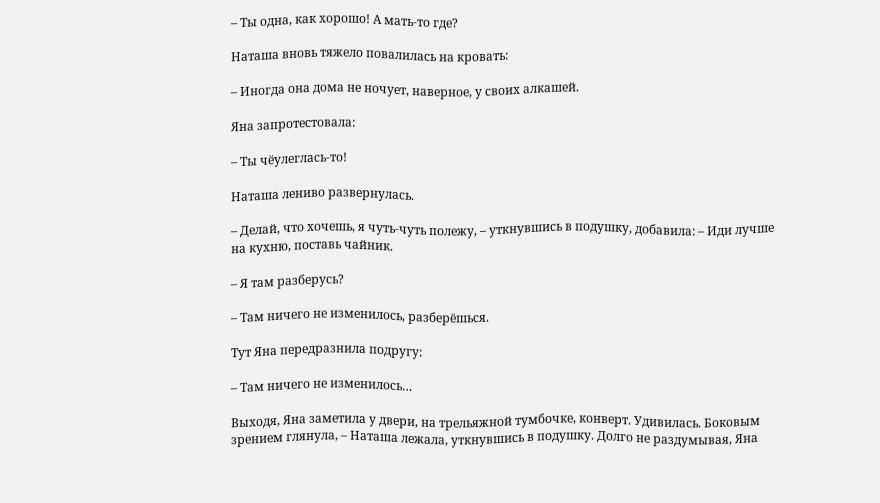– Ты одна, как хорошо! А мать-то где?

Наташа вновь тяжело повалилась на кровать:

– Иногда она дома не ночует, наверное, у своих алкашей.

Яна запротестовала:

– Ты чёулеглась-то!

Наташа лениво развернулась.

– Делай, что хочешь, я чуть-чуть полежу, – уткнувшись в подушку, добавила: – Иди лучше на кухню, поставь чайник.

– Я там разберусь?

– Там ничего не изменилось, разберёшься.

Тут Яна передразнила подругу:

– Там ничего не изменилось…

Выходя, Яна заметила у двери, на трельяжной тумбочке, конверт. Удивилась. Боковым зрением глянула, – Наташа лежала, уткнувшись в подушку. Долго не раздумывая, Яна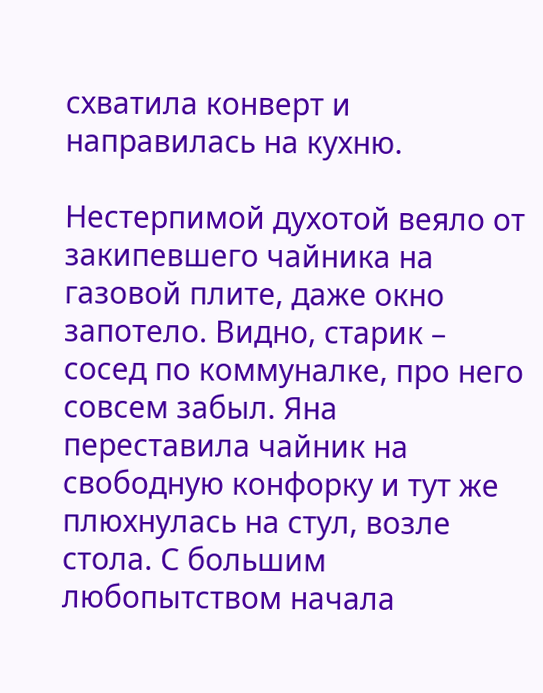схватила конверт и направилась на кухню.

Нестерпимой духотой веяло от закипевшего чайника на газовой плите, даже окно запотело. Видно, старик – сосед по коммуналке, про него совсем забыл. Яна переставила чайник на свободную конфорку и тут же плюхнулась на стул, возле стола. С большим любопытством начала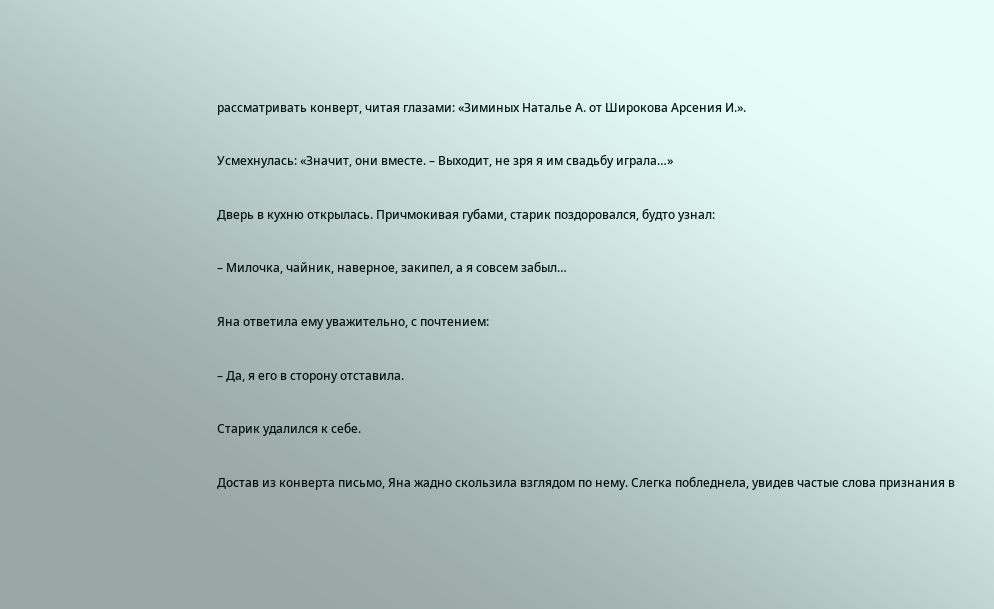рассматривать конверт, читая глазами: «Зиминых Наталье А. от Широкова Арсения И.».

Усмехнулась: «Значит, они вместе. – Выходит, не зря я им свадьбу играла…»

Дверь в кухню открылась. Причмокивая губами, старик поздоровался, будто узнал:

– Милочка, чайник, наверное, закипел, а я совсем забыл…

Яна ответила ему уважительно, с почтением:

– Да, я его в сторону отставила.

Старик удалился к себе.

Достав из конверта письмо, Яна жадно скользила взглядом по нему. Слегка побледнела, увидев частые слова признания в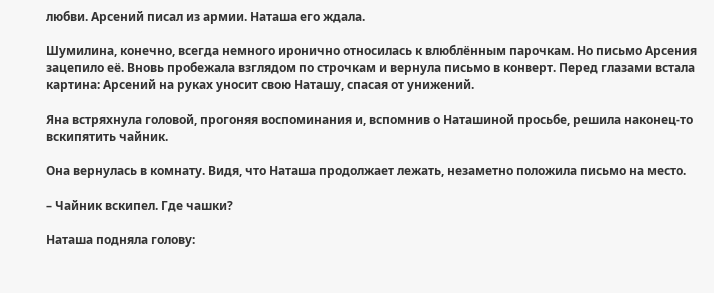любви. Арсений писал из армии. Наташа его ждала.

Шумилина, конечно, всегда немного иронично относилась к влюблённым парочкам. Но письмо Арсения зацепило её. Вновь пробежала взглядом по строчкам и вернула письмо в конверт. Перед глазами встала картина: Арсений на руках уносит свою Наташу, спасая от унижений.

Яна встряхнула головой, прогоняя воспоминания и, вспомнив о Наташиной просьбе, решила наконец-то вскипятить чайник.

Она вернулась в комнату. Видя, что Наташа продолжает лежать, незаметно положила письмо на место.

– Чайник вскипел. Где чашки?

Наташа подняла голову: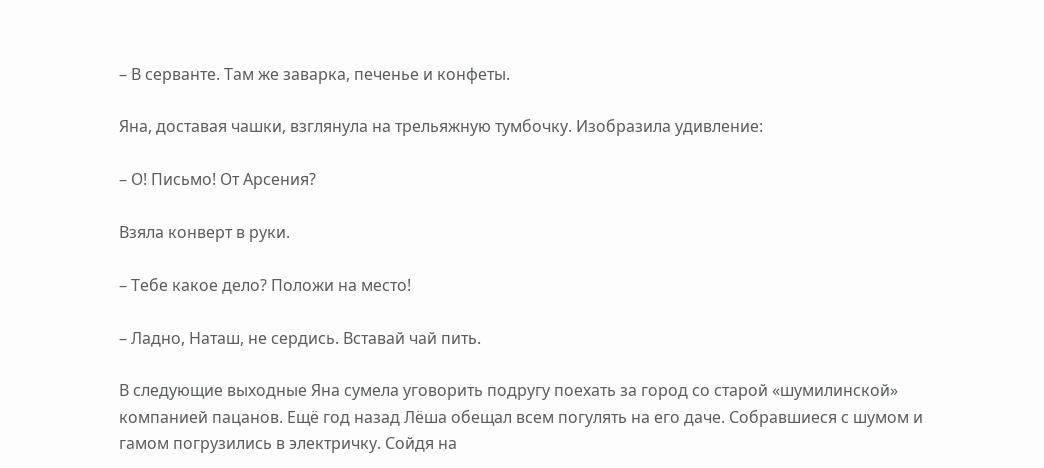– В серванте. Там же заварка, печенье и конфеты.

Яна, доставая чашки, взглянула на трельяжную тумбочку. Изобразила удивление:

– О! Письмо! От Арсения?

Взяла конверт в руки.

– Тебе какое дело? Положи на место!

– Ладно, Наташ, не сердись. Вставай чай пить.

В следующие выходные Яна сумела уговорить подругу поехать за город со старой «шумилинской» компанией пацанов. Ещё год назад Лёша обещал всем погулять на его даче. Собравшиеся с шумом и гамом погрузились в электричку. Сойдя на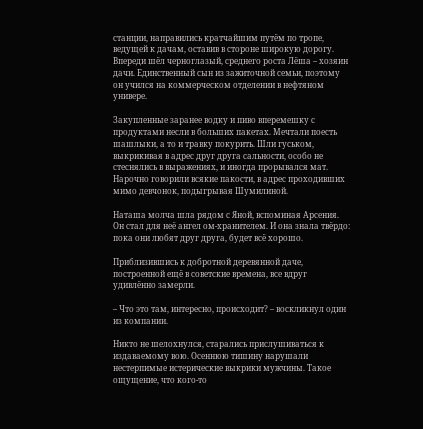станции, направились кратчайшим путём по тропе, ведущей к дачам, оставив в стороне широкую дорогу. Впереди шёл черноглазый, среднего роста Лёша – хозяин дачи. Единственный сын из зажиточной семьи, поэтому он учился на коммерческом отделении в нефтяном универе.

Закупленные заранее водку и пиво вперемешку с продуктами несли в больших пакетах. Мечтали поесть шашлыки, а то и травку покурить. Шли гуськом, выкрикивая в адрес друг друга сальности, особо не стеснялись в выражениях, и иногда прорывался мат. Нарочно говорили всякие пакости, в адрес проходивших мимо девчонок, подыгрывая Шумилиной.

Наташа молча шла рядом с Яной, вспоминая Арсения. Он стал для неё ангел ом-хранителем. И она знала твёрдо: пока они любят друг друга, будет всё хорошо.

Приблизившись к добротной деревянной даче, построенной ещё в советские времена, все вдруг удивлённо замерли.

– Что это там, интересно, происходит? – воскликнул один из компании.

Никто не шелохнулся, старались прислушиваться к издаваемому вою. Осеннюю тишину нарушали нестерпимые истерические выкрики мужчины. Такое ощущение, что кого-то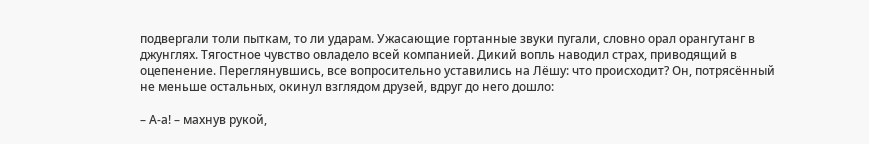подвергали толи пыткам, то ли ударам. Ужасающие гортанные звуки пугали, словно орал орангутанг в джунглях. Тягостное чувство овладело всей компанией. Дикий вопль наводил страх, приводящий в оцепенение. Переглянувшись, все вопросительно уставились на Лёшу: что происходит? Он, потрясённый не меньше остальных, окинул взглядом друзей, вдруг до него дошло:

– А-а! – махнув рукой,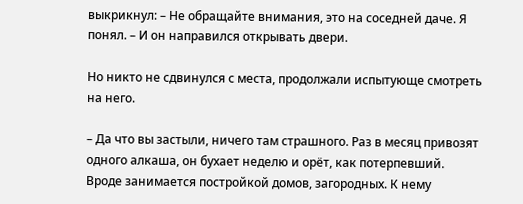выкрикнул: – Не обращайте внимания, это на соседней даче. Я понял. – И он направился открывать двери.

Но никто не сдвинулся с места, продолжали испытующе смотреть на него.

– Да что вы застыли, ничего там страшного. Раз в месяц привозят одного алкаша, он бухает неделю и орёт, как потерпевший. Вроде занимается постройкой домов, загородных. К нему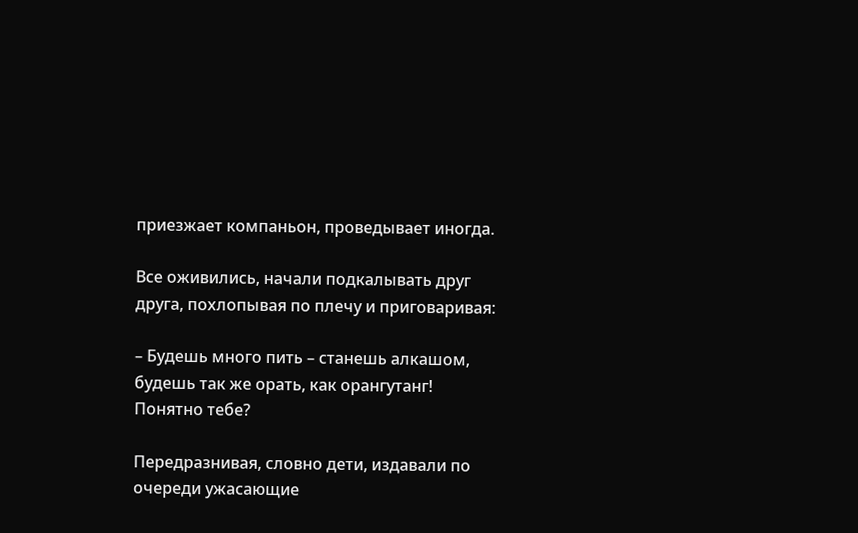приезжает компаньон, проведывает иногда.

Все оживились, начали подкалывать друг друга, похлопывая по плечу и приговаривая:

– Будешь много пить – станешь алкашом, будешь так же орать, как орангутанг! Понятно тебе?

Передразнивая, словно дети, издавали по очереди ужасающие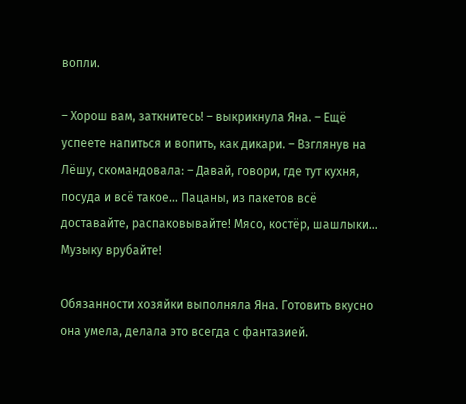вопли.

– Хорош вам, заткнитесь! – выкрикнула Яна. – Ещё успеете напиться и вопить, как дикари. – Взглянув на Лёшу, скомандовала: – Давай, говори, где тут кухня, посуда и всё такое… Пацаны, из пакетов всё доставайте, распаковывайте! Мясо, костёр, шашлыки… Музыку врубайте!

Обязанности хозяйки выполняла Яна. Готовить вкусно она умела, делала это всегда с фантазией.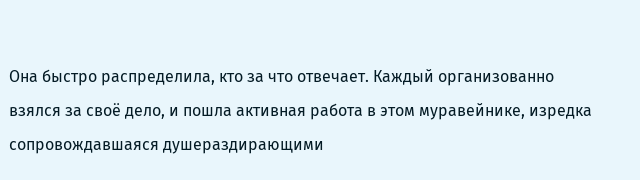Она быстро распределила, кто за что отвечает. Каждый организованно взялся за своё дело, и пошла активная работа в этом муравейнике, изредка сопровождавшаяся душераздирающими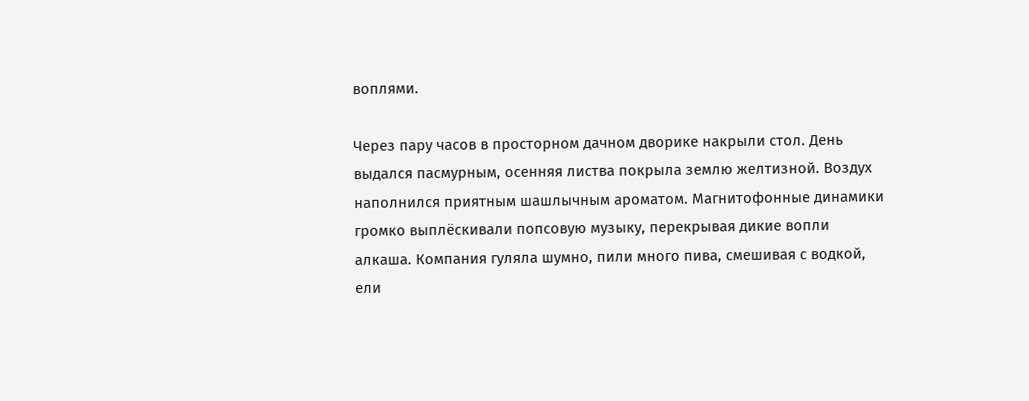воплями.

Через пару часов в просторном дачном дворике накрыли стол. День выдался пасмурным, осенняя листва покрыла землю желтизной. Воздух наполнился приятным шашлычным ароматом. Магнитофонные динамики громко выплёскивали попсовую музыку, перекрывая дикие вопли алкаша. Компания гуляла шумно, пили много пива, смешивая с водкой, ели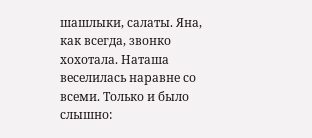шашлыки, салаты. Яна, как всегда, звонко хохотала. Наташа веселилась наравне со всеми. Только и было слышно: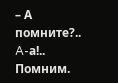– А помните?.. A-а!.. Помним.